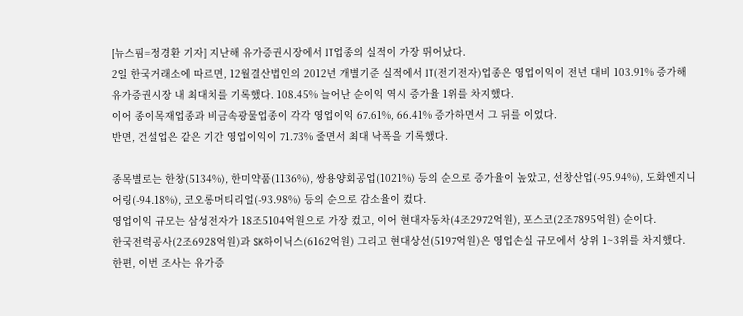[뉴스핌=정경환 기자] 지난해 유가증권시장에서 IT업종의 실적이 가장 뛰어났다.
2일 한국거래소에 따르면, 12월결산법인의 2012년 개별기준 실적에서 IT(전기전자)업종은 영업이익이 전년 대비 103.91% 증가해 유가증권시장 내 최대치를 기록했다. 108.45% 늘어난 순이익 역시 증가율 1위를 차지했다.
이어 종이목재업종과 비금속광물업종이 각각 영업이익 67.61%, 66.41% 증가하면서 그 뒤를 이었다.
반면, 건설업은 같은 기간 영업이익이 71.73% 줄면서 최대 낙폭을 기록했다.

종목별로는 한창(5134%), 한미약품(1136%), 쌍용양회공업(1021%) 등의 순으로 증가율이 높았고, 선창산업(-95.94%), 도화엔지니어링(-94.18%), 코오롱머티리얼(-93.98%) 등의 순으로 감소율이 컸다.
영업이익 규모는 삼성전자가 18조5104억원으로 가장 컸고, 이어 현대자동차(4조2972억원), 포스코(2조7895억원) 순이다.
한국전력공사(2조6928억원)과 SK하이닉스(6162억원) 그리고 현대상선(5197억원)은 영업손실 규모에서 상위 1~3위를 차지했다.
한편, 이번 조사는 유가증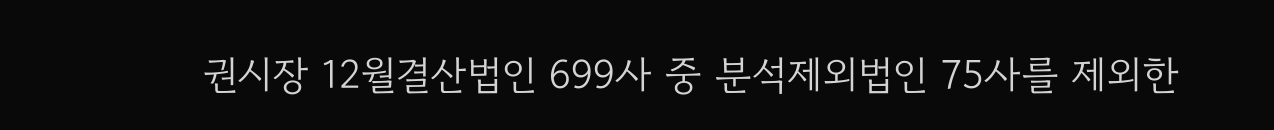권시장 12월결산법인 699사 중 분석제외법인 75사를 제외한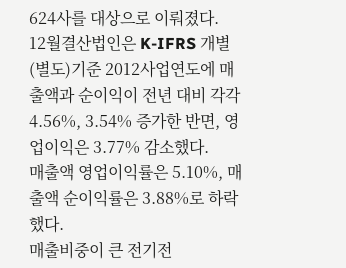624사를 대상으로 이뤄졌다.
12월결산법인은 K-IFRS 개별(별도)기준 2012사업연도에 매출액과 순이익이 전년 대비 각각 4.56%, 3.54% 증가한 반면, 영업이익은 3.77% 감소했다.
매출액 영업이익률은 5.10%, 매출액 순이익률은 3.88%로 하락했다.
매출비중이 큰 전기전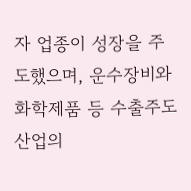자 업종이 성장을 주도했으며, 운수장비와 화학제품 등 수출주도 산업의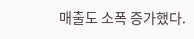매출도 소폭 증가했다.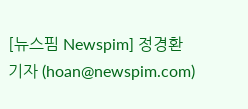[뉴스핌 Newspim] 정경환 기자 (hoan@newspim.com)